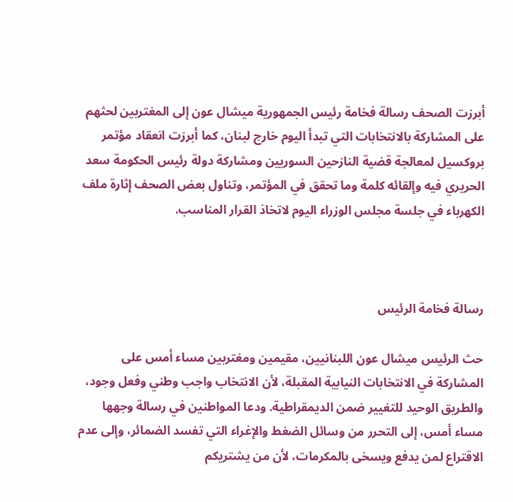أبرزت الصحف رسالة فخامة رئيس الجمهورية ميشال عون إلى المغتربين لحثهم على المشاركة بالانتخابات التي تبدأ اليوم خارج لبنان، كما أبرزت انعقاد مؤتمر بروكسيل لمعالجة قضية النازحين السوريين ومشاركة دولة رئيس الحكومة سعد الحريري فيه وإلقائه كلمة وما تحقق في المؤتمر، وتناول بعض الصحف إثارة ملف الكهرباء في جلسة مجلس الوزراء اليوم لاتخاذ القرار المناسب.



رسالة فخامة الرئيس

حث الرئيس ميشال عون اللبنانيين، مقيمين ومغتربين مساء أمس على المشاركة في الانتخابات النيابية المقبلة، لأن الانتخاب واجب وطني وفعل وجود، والطريق الوحيد للتغيير ضمن الديمقراطية. ودعا المواطنين في رسالة وجهها مساء أمس، إلى التحرر من وسائل الضغط والإغراء التي تفسد الضمائر، وإلى عدم الاقتراع لمن يدفع ويسخى بالمكرمات، لأن من يشتريكم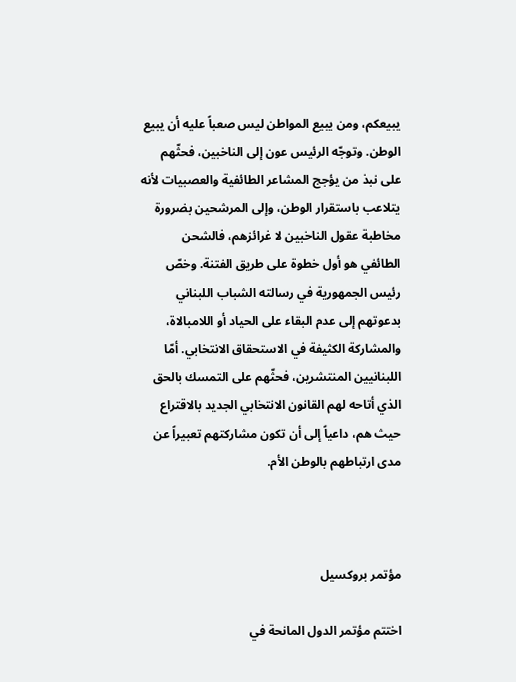يبيعكم، ومن يبيع المواطن ليس صعباً عليه أن يبيع الوطن. وتوجّه الرئيس عون إلى الناخبين، فحثّهم على نبذ من يؤجج المشاعر الطائفية والعصبيات لأنه يتلاعب باستقرار الوطن، وإلى المرشحين بضرورة مخاطبة عقول الناخبين لا غرائزهم، فالشحن الطائفي هو أول خطوة على طريق الفتنة. وخصّ رئيس الجمهورية في رسالته الشباب اللبناني بدعوتهم إلى عدم البقاء على الحياد أو اللامبالاة، والمشاركة الكثيفة في الاستحقاق الانتخابي. أمّا اللبنانيين المنتشرين، فحثّهم على التمسك بالحق الذي أتاحه لهم القانون الانتخابي الجديد بالاقتراع حيث هم، داعياً إلى أن تكون مشاركتهم تعبيراً عن مدى ارتباطهم بالوطن الأم.



مؤتمر بروكسيل

اختتم مؤتمر الدول المانحة في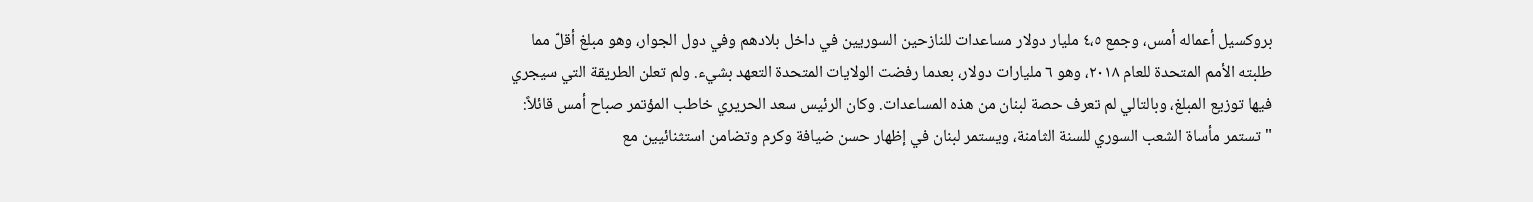بروكسيل أعماله أمس، وجمع ٤،٥ مليار دولار مساعدات للنازحين السوريين في داخل بلادهم وفي دول الجوار، وهو مبلغ أقلّ مما طلبته الأمم المتحدة للعام ٢٠١٨، وهو ٦ مليارات دولار، بعدما رفضت الولايات المتحدة التعهد بشيء. ولم تعلن الطريقة التي سيجري فيها توزيع المبلغ، وبالتالي لم تعرف حصة لبنان من هذه المساعدات. وكان الرئيس سعد الحريري خاطب المؤتمر صباح أمس قائلاً: "تستمر مأساة الشعب السوري للسنة الثامنة، ويستمر لبنان في إظهار حسن ضيافة وكرم وتضامن استثنائيين مع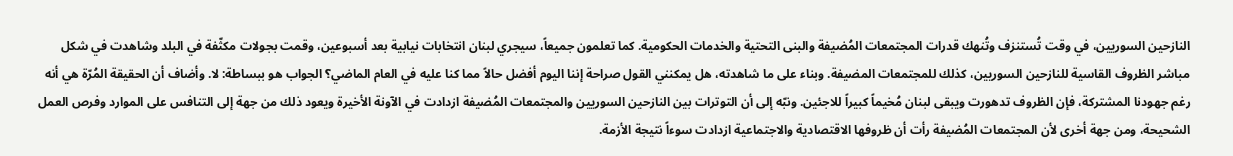النازحين السوريين، في وقت تُستنزف وتُنهك قدرات المجتمعات المُضيفة والبنى التحتية والخدمات الحكومية. كما تعلمون جميعاً، سيجري لبنان انتخابات نيابية بعد أسبوعين، وقمت بجولات مكثّفة في البلد وشاهدت في شكل مباشر الظروف القاسية للنازحين السوريين، كذلك للمجتمعات المضيفة. وبناء على ما شاهدته، هل يمكنني القول صراحة إننا اليوم أفضل حالاً مما كنا عليه في العام الماضي؟ الجواب هو ببساطة: لا. وأضاف أن الحقيقة المُرّة هي أنه رغم جهودنا المشتركة، فإن الظروف تدهورت ويبقى لبنان مُخيماً كبيراً للاجئين. ونبّه إلى أن التوترات بين النازحين السوريين والمجتمعات المُضيفة ازدادت في الآونة الأخيرة ويعود ذلك من جهة إلى التنافس على الموارد وفرص العمل الشحيحة، ومن جهة أخرى لأن المجتمعات المُضيفة رأت أن ظروفها الاقتصادية والاجتماعية ازدادت سوءاً نتيجة الأزمة.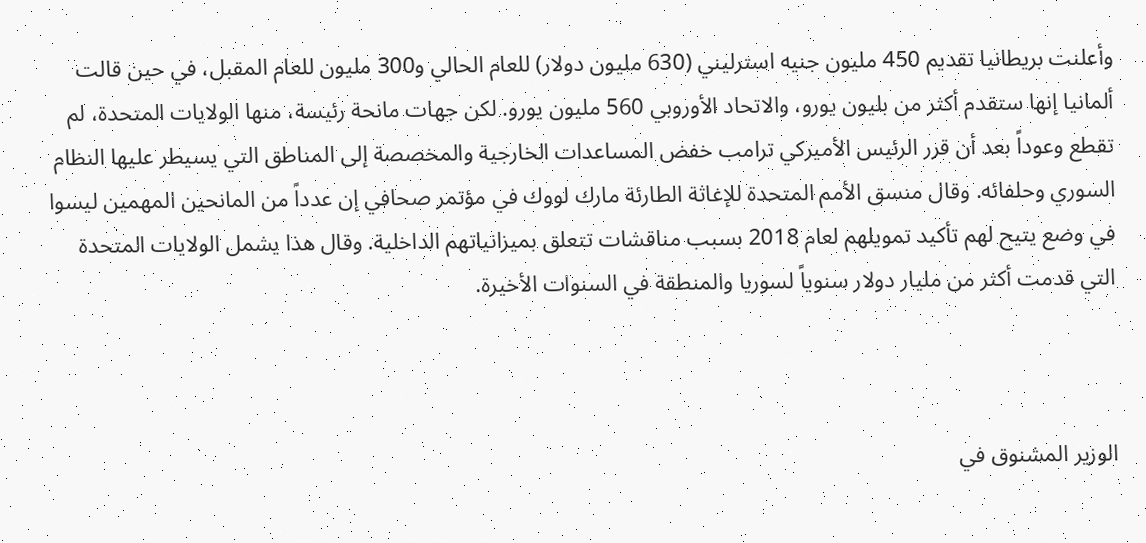وأعلنت بريطانيا تقديم 450 مليون جنيه استرليني (630 مليون دولار) للعام الحالي و300 مليون للعام المقبل، في حين قالت ألمانيا إنها ستقدم أكثر من بليون يورو، والاتحاد الأوروبي 560 مليون يورو. لكن جهات مانحة رئيسة، منها الولايات المتحدة، لم تقطع وعوداً بعد أن قرر الرئيس الأميركي ترامب خفض المساعدات الخارجية والمخصصة إلى المناطق التي يسيطر عليها النظام السوري وحلفائه. وقال منسق الأمم المتحدة للإغاثة الطارئة مارك لووك في مؤتمر صحافي إن عدداً من المانحين المهمين ليسوا في وضع يتيح لهم تأكيد تمويلهم لعام 2018 بسبب مناقشات تتعلق بميزانياتهم الداخلية. وقال هذا يشمل الولايات المتحدة التي قدمت أكثر من مليار دولار سنوياً لسوريا والمنطقة في السنوات الأخيرة.



الوزير المشنوق في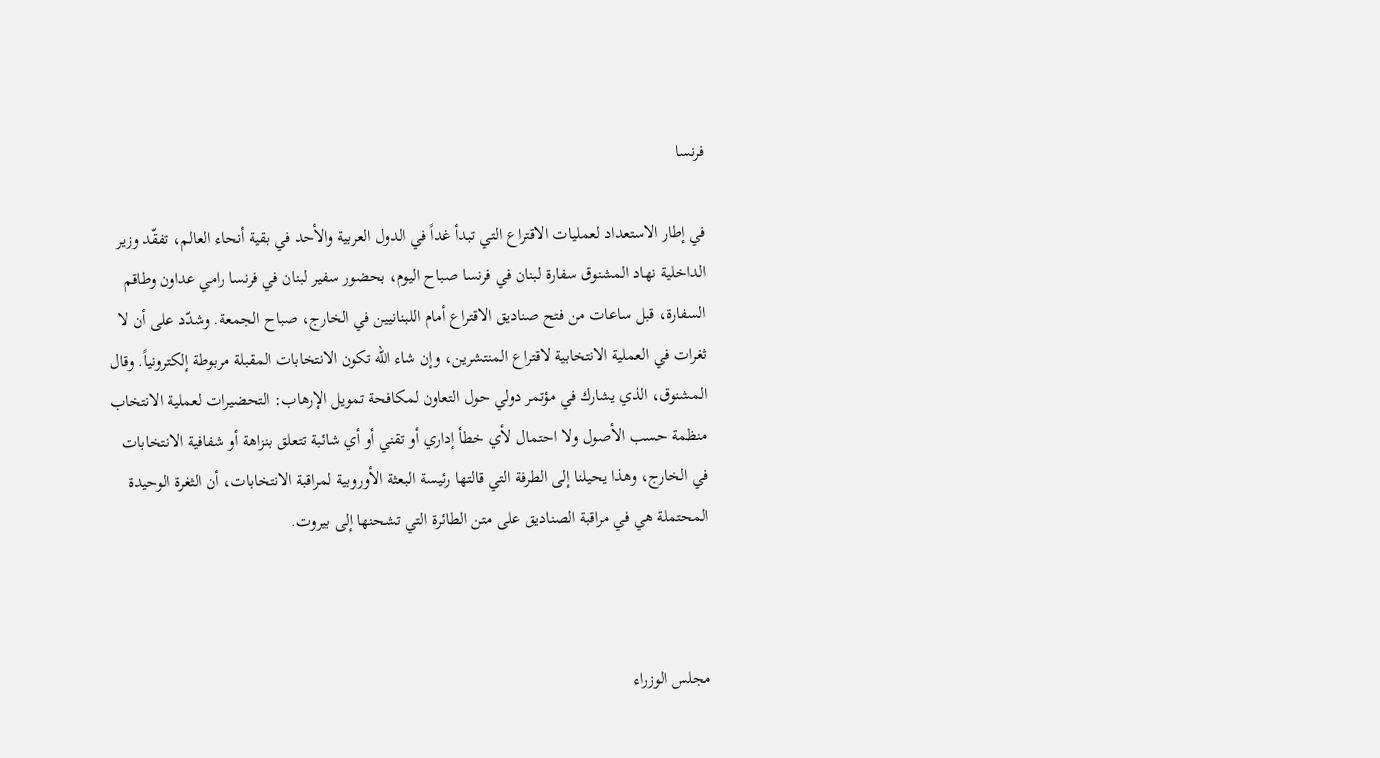فرنسا

في إطار الاستعداد لعمليات الاقتراع التي تبدأ غداً في الدول العربية والأحد في بقية أنحاء العالم، تفقّد وزير الداخلية نهاد المشنوق سفارة لبنان في فرنسا صباح اليوم، بحضور سفير لبنان في فرنسا رامي عداون وطاقم السفارة، قبل ساعات من فتح صناديق الاقتراع أمام اللبنانيين في الخارج، صباح الجمعة. وشدّد على أن لا ثغرات في العملية الانتخابية لاقتراع المنتشرين، وإن شاء الله تكون الانتخابات المقبلة مربوطة إلكترونياً. وقال المشنوق، الذي يشارك في مؤتمر دولي حول التعاون لمكافحة تمويل الإرهاب: التحضيرات لعملية الانتخاب منظمة حسب الأصول ولا احتمال لأي خطأ إداري أو تقني أو أي شائبة تتعلق بنزاهة أو شفافية الانتخابات في الخارج، وهذا يحيلنا إلى الطرفة التي قالتها رئيسة البعثة الأوروبية لمراقبة الانتخابات، أن الثغرة الوحيدة المحتملة هي في مراقبة الصناديق على متن الطائرة التي تشحنها إلى بيروت.



مجلس الوزراء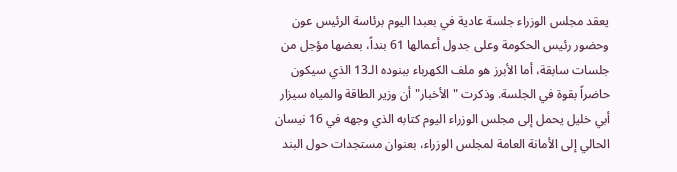يعقد مجلس الوزراء جلسة عادية في بعبدا اليوم برئاسة الرئيس عون وحضور رئيس الحكومة وعلى جدول أعمالها 61 بنداً، بعضها مؤجل من جلسات سابقة، أما الأبرز هو ملف الكهرباء ببنوده الـ13 الذي سيكون حاضراً بقوة في الجلسة. وذكرت "الأخبار" أن وزير الطاقة والمياه سيزار أبي خليل يحمل إلى مجلس الوزراء اليوم كتابه الذي وجهه في 16 نيسان الحالي إلى الأمانة العامة لمجلس الوزراء، بعنوان مستجدات حول البند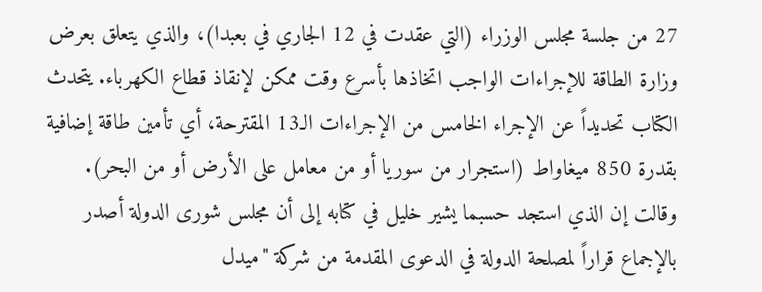27 من جلسة مجلس الوزراء (التي عقدت في 12 الجاري في بعبدا)، والذي يتعلق بعرض وزارة الطاقة للإجراءات الواجب اتخاذها بأسرع وقت ممكن لإنقاذ قطاع الكهرباء. يتحدث الكتاب تحديداً عن الإجراء الخامس من الإجراءات الـ13 المقترحة، أي تأمين طاقة إضافية بقدرة 850 ميغاواط (استجرار من سوريا أو من معامل على الأرض أو من البحر). وقالت إن الذي استجد حسبما يشير خليل في كتابه إلى أن مجلس شورى الدولة أصدر بالإجماع قراراً لمصلحة الدولة في الدعوى المقدمة من شركة "ميدل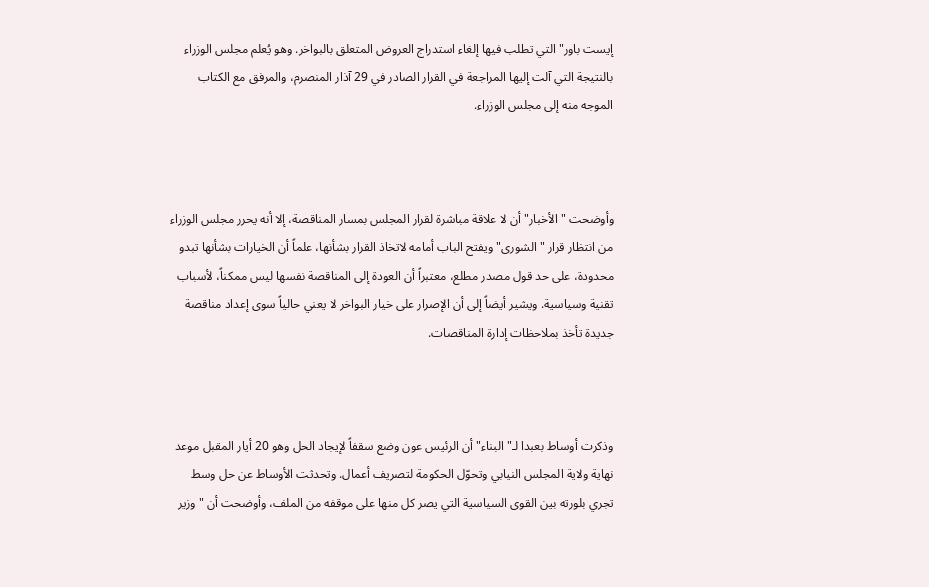إيست باور" التي تطلب فيها إلغاء استدراج العروض المتعلق بالبواخر. وهو يُعلم مجلس الوزراء بالنتيجة التي آلت إليها المراجعة في القرار الصادر في 29 آذار المنصرم، والمرفق مع الكتاب الموجه منه إلى مجلس الوزراء.



وأوضحت "الأخبار" أن لا علاقة مباشرة لقرار المجلس بمسار المناقصة، إلا أنه يحرر مجلس الوزراء من انتظار قرار "الشورى" ويفتح الباب أمامه لاتخاذ القرار بشأنها، علماً أن الخيارات بشأنها تبدو محدودة، على حد قول مصدر مطلع، معتبراً أن العودة إلى المناقصة نفسها ليس ممكناً، لأسباب تقنية وسياسية. ويشير أيضاً إلى أن الإصرار على خيار البواخر لا يعني حالياً سوى إعداد مناقصة جديدة تأخذ بملاحظات إدارة المناقصات.



وذكرت أوساط بعبدا لـ"البناء" أن الرئيس عون وضع سقفاً لإيجاد الحل وهو 20 أيار المقبل موعد نهاية ولاية المجلس النيابي وتحوّل الحكومة لتصريف أعمال. وتحدثت الأوساط عن حل وسط تجري بلورته بين القوى السياسية التي يصر كل منها على موقفه من الملف، وأوضحت أن "وزير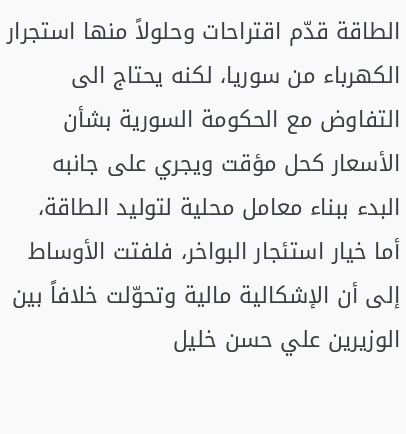الطاقة قدّم اقتراحات وحلولاً منها استجرار الكهرباء من سوريا، لكنه يحتاج الى التفاوض مع الحكومة السورية بشأن الأسعار كحل مؤقت ويجري على جانبه البدء ببناء معامل محلية لتوليد الطاقة، أما خيار استئجار البواخر، فلفتت الأوساط إلى أن الإشكالية مالية وتحوّلت خلافاً بين الوزيرين علي حسن خليل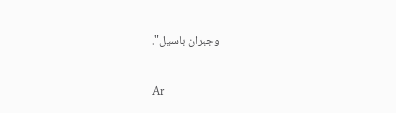وجبران باسيل".

Ar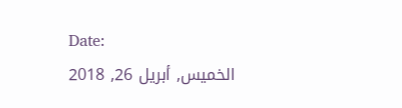Date:
الخميس, أبريل 26, 2018